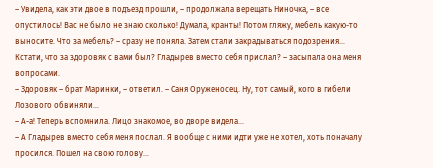– Увидела, как эти двое в подъезд прошли, – продолжала верещать Ниночка, – все опустилось! Вас не было не знаю сколько! Думала, кранты! Потом гляжу, мебель какую-то выносите. Что за мебель? – сразу не поняла. Затем стали закрадываться подозрения… Кстати, что за здоровяк с вами был? Гладырев вместо себя прислал? – засыпала она меня вопросами.
– Здоровяк – брат Маринки, – ответил. – Саня Оруженосец. Ну, тот самый, кого в гибели Лозового обвиняли…
– А-а! Теперь вспомнила. Лицо знакомое, во дворе видела…
– А Гладырев вместо себя меня послал. Я вообще с ними идти уже не хотел, хоть поначалу просился. Пошел на свою голову…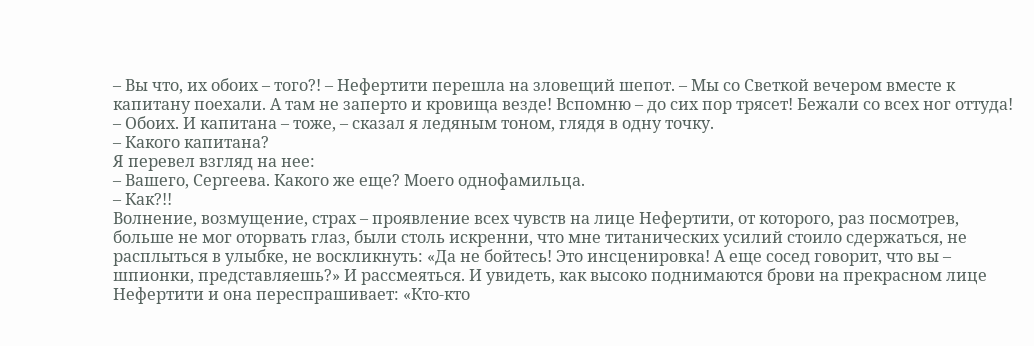– Вы что, их обоих – того?! – Нефертити перешла на зловещий шепот. – Мы со Светкой вечером вместе к капитану поехали. А там не заперто и кровища везде! Вспомню – до сих пор трясет! Бежали со всех ног оттуда!
– Обоих. И капитана – тоже, – сказал я ледяным тоном, глядя в одну точку.
– Какого капитана?
Я перевел взгляд на нее:
– Вашего, Сергеева. Какого же еще? Моего однофамильца.
– Как?!!
Волнение, возмущение, страх – проявление всех чувств на лице Нефертити, от которого, раз посмотрев, больше не мог оторвать глаз, были столь искренни, что мне титанических усилий стоило сдержаться, не расплыться в улыбке, не воскликнуть: «Да не бойтесь! Это инсценировка! А еще сосед говорит, что вы – шпионки, представляешь?» И рассмеяться. И увидеть, как высоко поднимаются брови на прекрасном лице Нефертити и она переспрашивает: «Кто-кто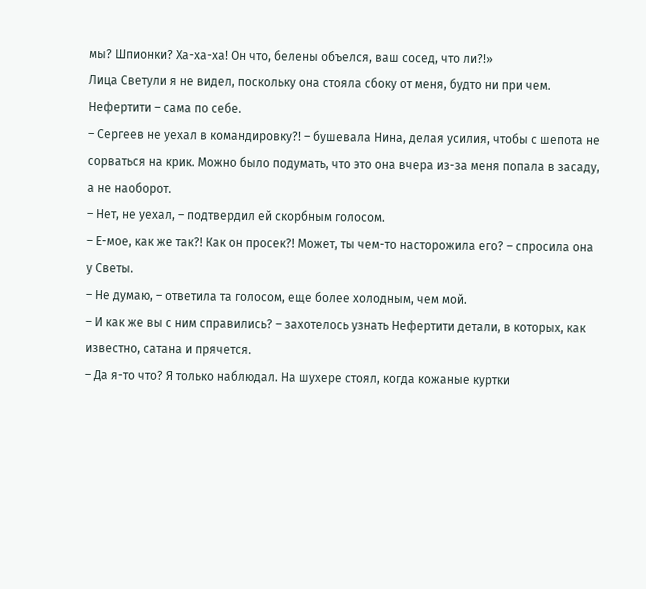мы? Шпионки? Ха-ха-ха! Он что, белены объелся, ваш сосед, что ли?!»
Лица Светули я не видел, поскольку она стояла сбоку от меня, будто ни при чем. Нефертити – сама по себе.
– Сергеев не уехал в командировку?! – бушевала Нина, делая усилия, чтобы с шепота не сорваться на крик. Можно было подумать, что это она вчера из-за меня попала в засаду, а не наоборот.
– Нет, не уехал, – подтвердил ей скорбным голосом.
– Е-мое, как же так?! Как он просек?! Может, ты чем-то насторожила его? – спросила она у Светы.
– Не думаю, – ответила та голосом, еще более холодным, чем мой.
– И как же вы с ним справились? – захотелось узнать Нефертити детали, в которых, как известно, сатана и прячется.
– Да я-то что? Я только наблюдал. На шухере стоял, когда кожаные куртки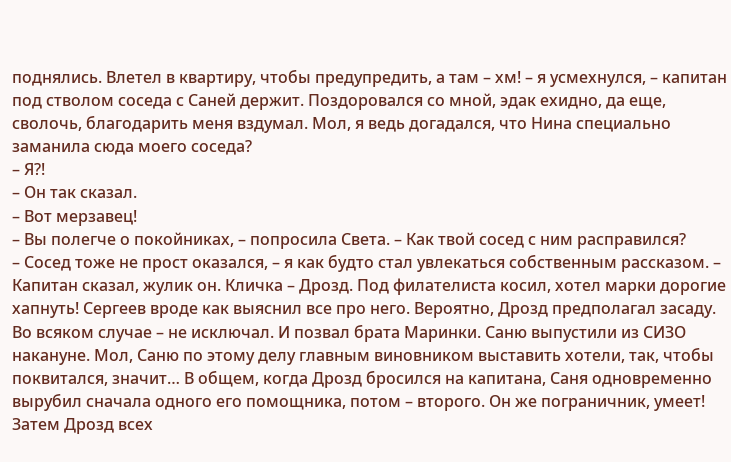поднялись. Влетел в квартиру, чтобы предупредить, а там – хм! – я усмехнулся, – капитан под стволом соседа с Саней держит. Поздоровался со мной, эдак ехидно, да еще, сволочь, благодарить меня вздумал. Мол, я ведь догадался, что Нина специально заманила сюда моего соседа?
– Я?!
– Он так сказал.
– Вот мерзавец!
– Вы полегче о покойниках, – попросила Света. – Как твой сосед с ним расправился?
– Сосед тоже не прост оказался, – я как будто стал увлекаться собственным рассказом. – Капитан сказал, жулик он. Кличка – Дрозд. Под филателиста косил, хотел марки дорогие хапнуть! Сергеев вроде как выяснил все про него. Вероятно, Дрозд предполагал засаду. Во всяком случае – не исключал. И позвал брата Маринки. Саню выпустили из СИЗО накануне. Мол, Саню по этому делу главным виновником выставить хотели, так, чтобы поквитался, значит… В общем, когда Дрозд бросился на капитана, Саня одновременно вырубил сначала одного его помощника, потом – второго. Он же пограничник, умеет! Затем Дрозд всех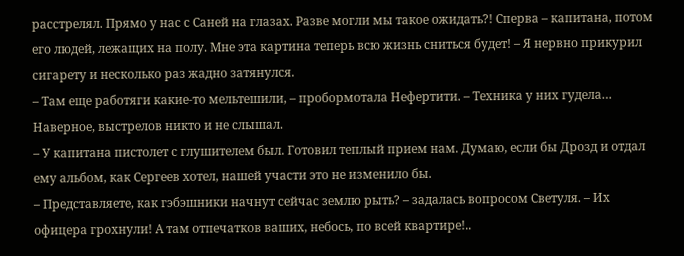расстрелял. Прямо у нас с Саней на глазах. Разве могли мы такое ожидать?! Сперва – капитана, потом его людей, лежащих на полу. Мне эта картина теперь всю жизнь сниться будет! – Я нервно прикурил сигарету и несколько раз жадно затянулся.
– Там еще работяги какие-то мельтешили, – пробормотала Нефертити. – Техника у них гудела… Наверное, выстрелов никто и не слышал.
– У капитана пистолет с глушителем был. Готовил теплый прием нам. Думаю, если бы Дрозд и отдал ему альбом, как Сергеев хотел, нашей участи это не изменило бы.
– Представляете, как гэбэшники начнут сейчас землю рыть? – задалась вопросом Светуля. – Их офицера грохнули! А там отпечатков ваших, небось, по всей квартире!..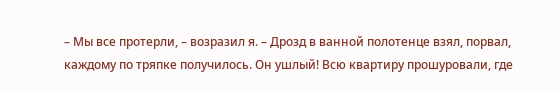– Мы все протерли, – возразил я. – Дрозд в ванной полотенце взял, порвал, каждому по тряпке получилось. Он ушлый! Всю квартиру прошуровали, где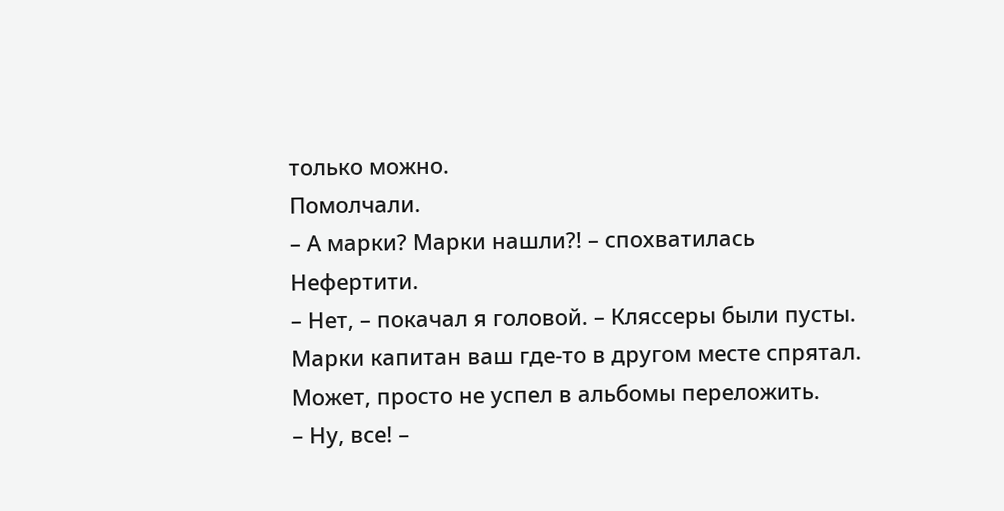только можно.
Помолчали.
– А марки? Марки нашли?! – спохватилась Нефертити.
– Нет, – покачал я головой. – Кляссеры были пусты. Марки капитан ваш где-то в другом месте спрятал. Может, просто не успел в альбомы переложить.
– Ну, все! –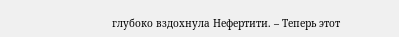глубоко вздохнула Нефертити. – Теперь этот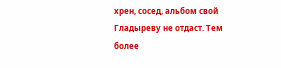хрен, сосед, альбом свой Гладыреву не отдаст. Тем более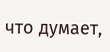что думает,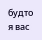будто я вас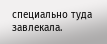специально туда завлекала.